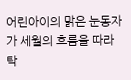어린아이의 맑은 눈동자가 세월의 흐름을 따라 탁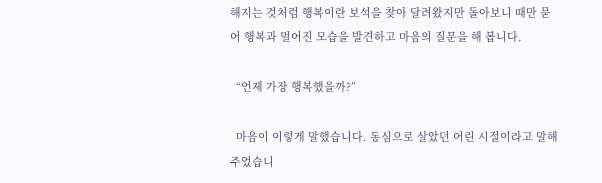해지는 것처럼 행복이란 보석을 찾아 달려왔지만 돌아보니 때만 묻어 행복과 멀어진 모습을 발견하고 마음의 질문을 해 봅니다.

  “언제 가장 행복했을까?”

  마음이 이렇게 말했습니다. 동심으로 살았던 어린 시절이라고 말해 주었습니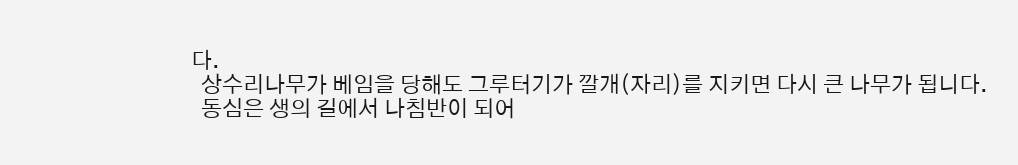다.
  상수리나무가 베임을 당해도 그루터기가 깔개(자리)를 지키면 다시 큰 나무가 됩니다.
  동심은 생의 길에서 나침반이 되어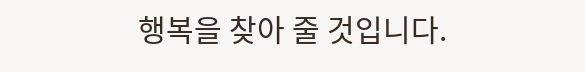행복을 찾아 줄 것입니다.